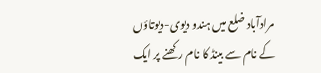مرادآباد ضلع میں ہندو دیوی-دیوتاؤں کے نام سے بینڈ کا نام رکھنے پر ایک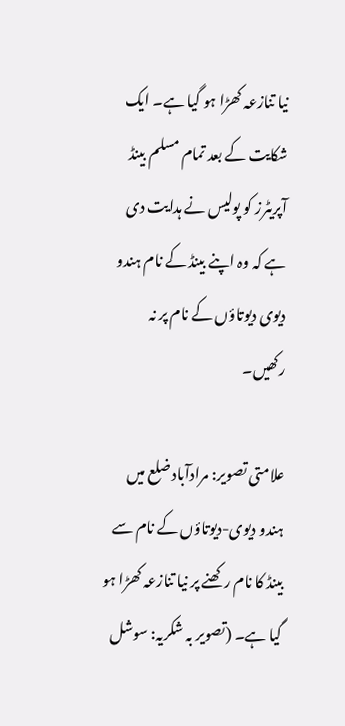نیا تنازعہ کھڑا ہو گیا ہے۔ ایک شکایت کے بعد تمام مسلم بینڈ آپریٹرز کو پولیس نے ہدایت دی ہے کہ وہ اپنے بینڈ کے نام ہندو دیوی دیوتاؤں کے نام پر نہ رکھیں۔

علامتی تصویر: مرادآباد ضلع میں ہندو دیوی-دیوتاؤں کے نام سے بینڈ کا نام رکھنے پر نیا تنازعہ کھڑا ہو گیا ہے۔ (تصویر بہ شکریہ: سوشل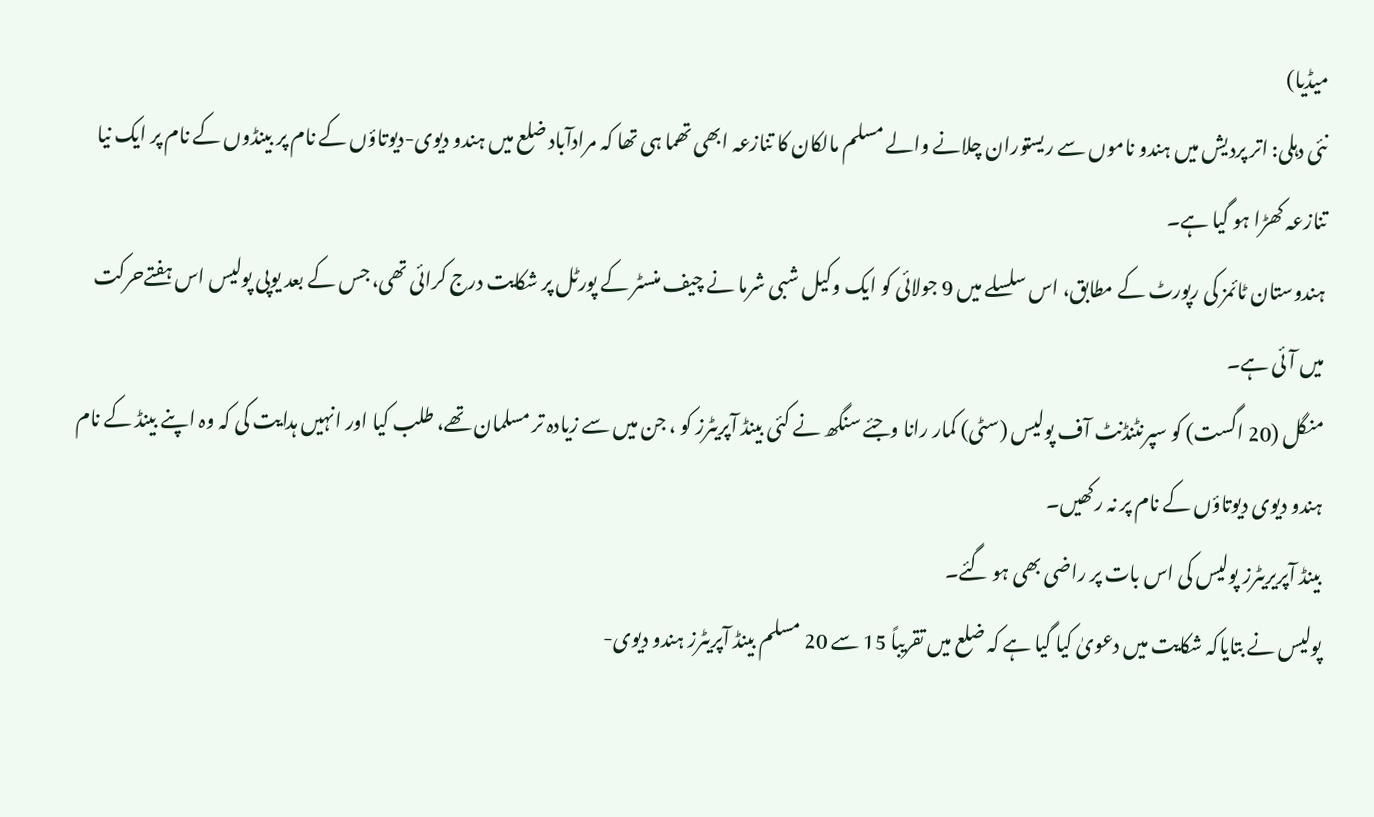میڈیا)
نئی دہلی: اتر پردیش میں ہندو ناموں سے ریستوران چلانے والے مسلم مالکان کا تنازعہ ابھی تھما ہی تھا کہ مرادآباد ضلع میں ہندو دیوی-دیوتاؤں کے نام پر بینڈوں کے نام پر ایک نیا تنازعہ کھڑا ہو گیا ہے۔
ہندوستان ٹائمز کی رپورٹ کے مطابق، اس سلسلے میں 9 جولائی کو ایک وکیل شبی شرما نے چیف منسٹر کے پورٹل پر شکایت درج کرائی تھی، جس کے بعد یوپی پولیس اس ہفتےحرکت میں آئی ہے۔
منگل (20 اگست) کو سپرنٹنڈنٹ آف پولیس (سٹی) کمار رانا وجئے سنگھ نے کئی بینڈ آپریٹرز کو ، جن میں سے زیادہ تر مسلمان تھے، طلب کیا اور انہیں ہدایت کی کہ وہ اپنے بینڈ کے نام ہندو دیوی دیوتاؤں کے نام پر نہ رکھیں۔
بینڈ آپریریٹرز پولیس کی اس بات پر راضی بھی ہو گئے۔
پولیس نے بتایاکہ شکایت میں دعویٰ کیا گیا ہے کہ ضلع میں تقریباً 15 سے 20 مسلم بینڈ آپریٹرز ہندو دیوی-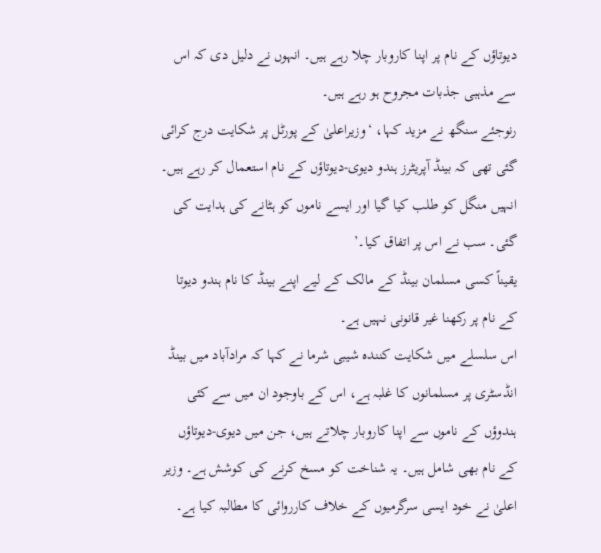دیوتاؤں کے نام پر اپنا کاروبار چلا رہے ہیں۔ انہوں نے دلیل دی کہ اس سے مذہبی جذبات مجروح ہو رہے ہیں۔
رنوجئے سنگھ نے مزید کہا، ‘وزیراعلیٰ کے پورٹل پر شکایت درج کرائی گئی تھی کہ بینڈ آپریٹرز ہندو دیوی-دیوتاؤں کے نام استعمال کر رہے ہیں۔ انہیں منگل کو طلب کیا گیا اور ایسے ناموں کو ہٹانے کی ہدایت کی گئی۔ سب نے اس پر اتفاق کیا۔’
یقیناً کسی مسلمان بینڈ کے مالک کے لیے اپنے بینڈ کا نام ہندو دیوتا کے نام پر رکھنا غیر قانونی نہیں ہے۔
اس سلسلے میں شکایت کنندہ شیبی شرما نے کہا کہ مرادآباد میں بینڈ انڈسٹری پر مسلمانوں کا غلبہ ہے، اس کے باوجود ان میں سے کئی ہندوؤں کے ناموں سے اپنا کاروبار چلاتے ہیں، جن میں دیوی-دیوتاؤں کے نام بھی شامل ہیں۔ یہ شناخت کو مسخ کرنے کی کوشش ہے۔ وزیر اعلیٰ نے خود ایسی سرگرمیوں کے خلاف کارروائی کا مطالبہ کیا ہے۔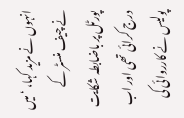انہوں نے مزید کہا، ‘میں نے چیف منسٹر کے پورٹل پر باضابطہ شکایت درج کرائی تھی اور اب پولیس نے کارروائی کی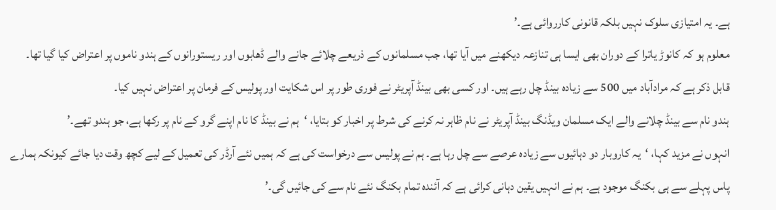ہے۔ یہ امتیازی سلوک نہیں بلکہ قانونی کارروائی ہے۔’
معلوم ہو کہ کانوڑ یاترا کے دوران بھی ایسا ہی تنازعہ دیکھنے میں آیا تھا، جب مسلمانوں کے ذریعے چلائے جانے والے ڈھابوں اور ریستورانوں کے ہندو ناموں پر اعتراض کیا گیا تھا۔
قابل ذکر ہے کہ مرادآباد میں 500 سے زیادہ بینڈ چل رہے ہیں۔ اور کسی بھی بینڈ آپریٹر نے فوری طور پر اس شکایت اور پولیس کے فرمان پر اعتراض نہیں کیا۔
ہندو نام سے بینڈ چلانے والے ایک مسلمان ویڈنگ بینڈ آپریٹر نے نام ظاہر نہ کرنے کی شرط پر اخبار کو بتایا، ‘ہم نے بینڈ کا نام اپنے گرو کے نام پر رکھا ہے، جو ہندو تھے۔’
انہوں نے مزید کہا، ‘یہ کاروبار دو دہائیوں سے زیادہ عرصے سے چل رہا ہے۔ ہم نے پولیس سے درخواست کی ہے کہ ہمیں نئے آرڈر کی تعمیل کے لیے کچھ وقت دیا جائے کیونکہ ہمارے پاس پہلے سے ہی بکنگ موجود ہے۔ ہم نے انہیں یقین دہانی کرائی ہے کہ آئندہ تمام بکنگ نئے نام سے کی جائیں گی۔’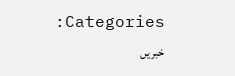Categories: خبریں